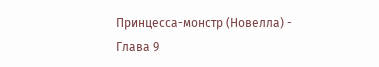Принцесса-монстр (Новелла) - Глава 9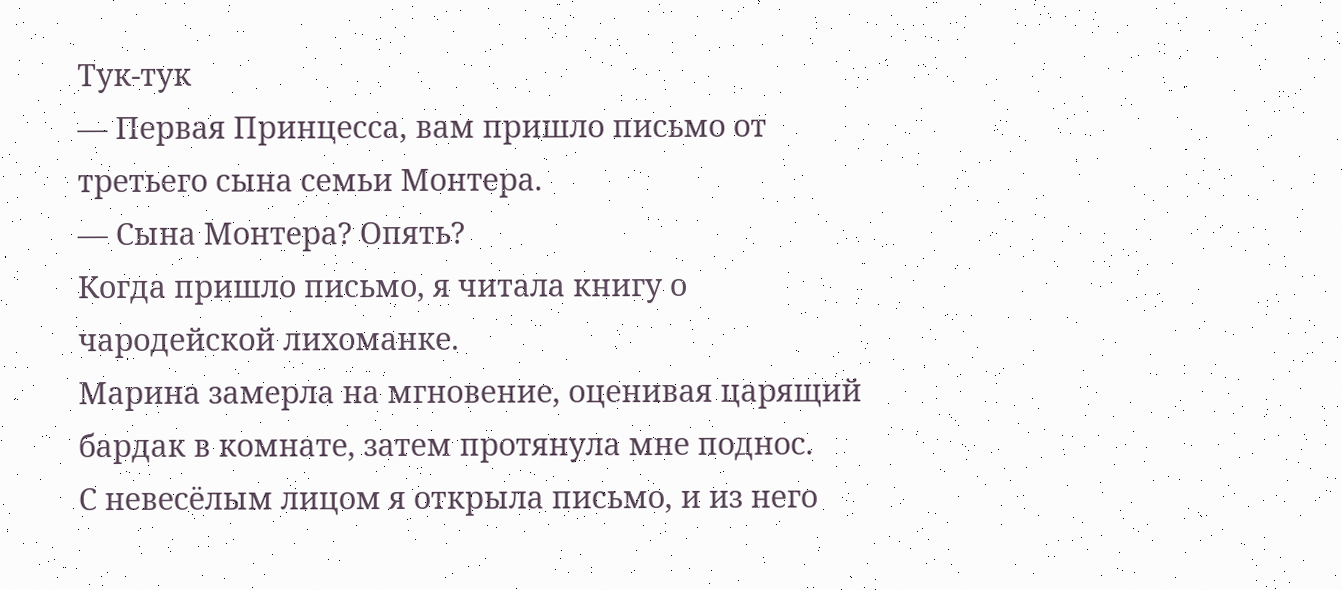Тук-тук
— Первая Принцесса, вам пришло письмо от третьего сына семьи Монтера.
— Сына Монтера? Опять?
Когда пришло письмо, я читала книгу о чародейской лихоманке.
Марина замерла на мгновение, оценивая царящий бардак в комнате, затем протянула мне поднос.
С невесёлым лицом я открыла письмо, и из него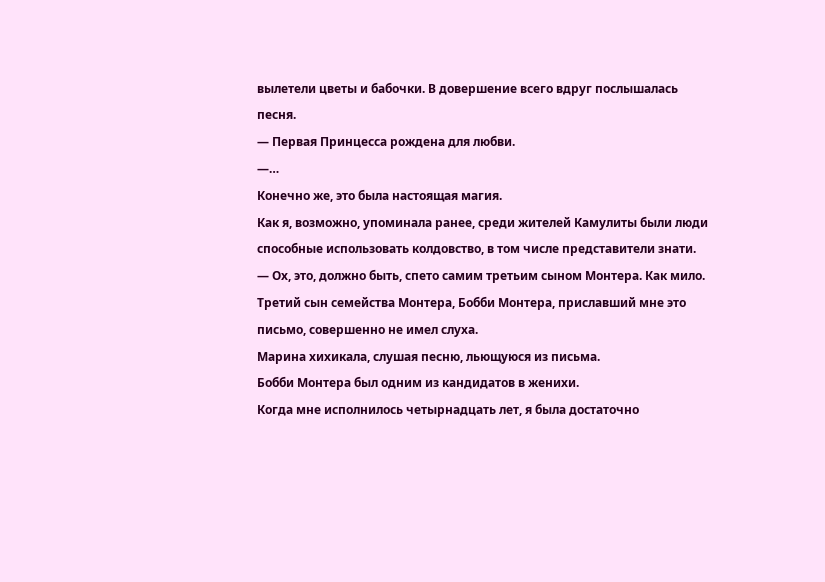вылетели цветы и бабочки. В довершение всего вдруг послышалась песня.
— Первая Принцесса рождена для любви.
—…
Конечно же, это была настоящая магия.
Как я, возможно, упоминала ранее, среди жителей Камулиты были люди способные использовать колдовство, в том числе представители знати.
— Ох, это, должно быть, спето самим третьим сыном Монтера. Как мило.
Третий сын семейства Монтера, Бобби Монтера, приславший мне это письмо, совершенно не имел слуха.
Марина хихикала, слушая песню, льющуюся из письма.
Бобби Монтера был одним из кандидатов в женихи.
Когда мне исполнилось четырнадцать лет, я была достаточно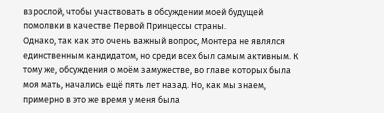взрослой, чтобы участвовать в обсуждении моей будущей помолвки в качестве Первой Принцессы страны.
Однако, так как это очень важный вопрос, Монтера не являлся единственным кандидатом, но среди всех был самым активным. К тому же, обсуждения о моём замужестве, во главе которых была моя мать, начались ещё пять лет назад. Но, как мы знаем, примерно в это же время у меня была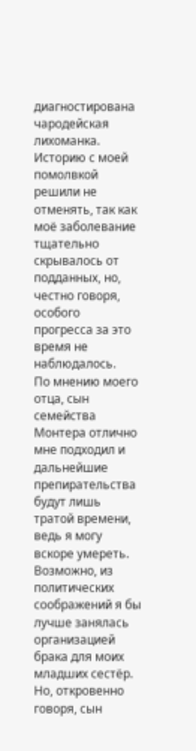диагностирована чародейская лихоманка.
Историю с моей помолвкой решили не отменять, так как моё заболевание тщательно скрывалось от подданных, но, честно говоря, особого прогресса за это время не наблюдалось.
По мнению моего отца, сын семейства Монтера отлично мне подходил и дальнейшие препирательства будут лишь тратой времени, ведь я могу вскоре умереть.
Возможно, из политических соображений я бы лучше занялась организацией брака для моих младших сестёр.
Но, откровенно говоря, сын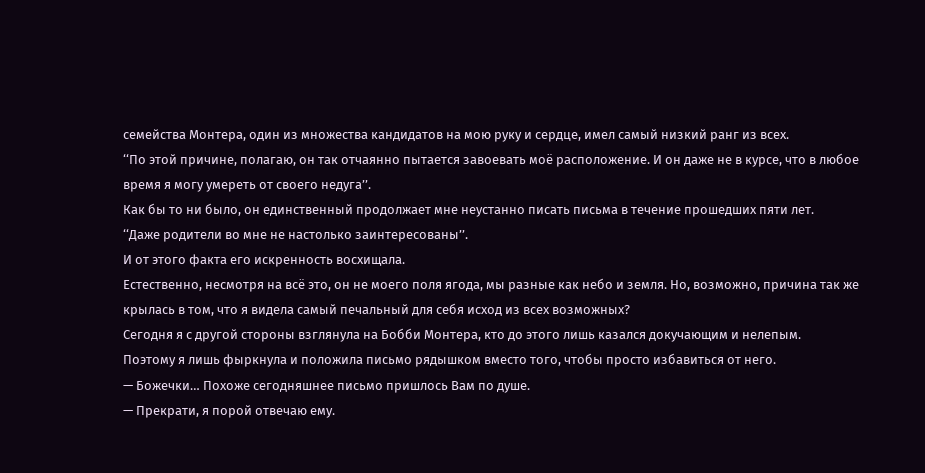семейства Монтера, один из множества кандидатов на мою руку и сердце, имел самый низкий ранг из всех.
‘‘По этой причине, полагаю, он так отчаянно пытается завоевать моё расположение. И он даже не в курсе, что в любое время я могу умереть от своего недуга’’.
Как бы то ни было, он единственный продолжает мне неустанно писать письма в течение прошедших пяти лет.
‘‘Даже родители во мне не настолько заинтересованы’’.
И от этого факта его искренность восхищала.
Естественно, несмотря на всё это, он не моего поля ягода, мы разные как небо и земля. Но, возможно, причина так же крылась в том, что я видела самый печальный для себя исход из всех возможных?
Сегодня я с другой стороны взглянула на Бобби Монтера, кто до этого лишь казался докучающим и нелепым.
Поэтому я лишь фыркнула и положила письмо рядышком вместо того, чтобы просто избавиться от него.
— Божечки… Похоже сегодняшнее письмо пришлось Вам по душе.
— Прекрати, я порой отвечаю ему.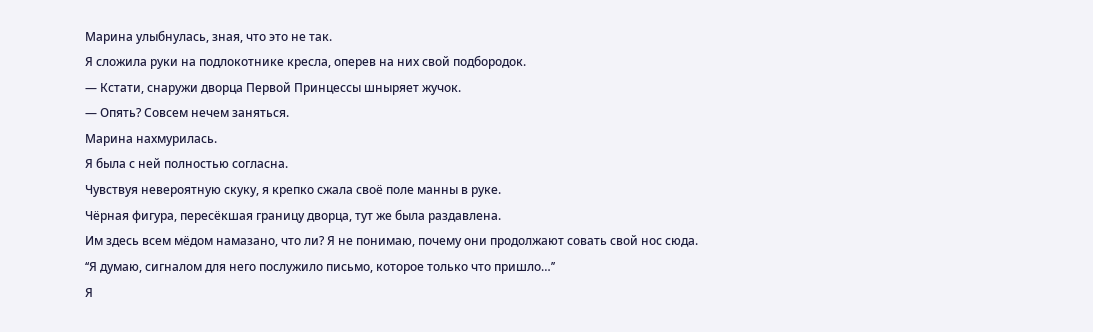Марина улыбнулась, зная, что это не так.
Я сложила руки на подлокотнике кресла, оперев на них свой подбородок.
— Кстати, снаружи дворца Первой Принцессы шныряет жучок.
— Опять? Совсем нечем заняться.
Марина нахмурилась.
Я была с ней полностью согласна.
Чувствуя невероятную скуку, я крепко сжала своё поле манны в руке.
Чёрная фигура, пересёкшая границу дворца, тут же была раздавлена.
Им здесь всем мёдом намазано, что ли? Я не понимаю, почему они продолжают совать свой нос сюда.
‘‘Я думаю, сигналом для него послужило письмо, которое только что пришло…’’
Я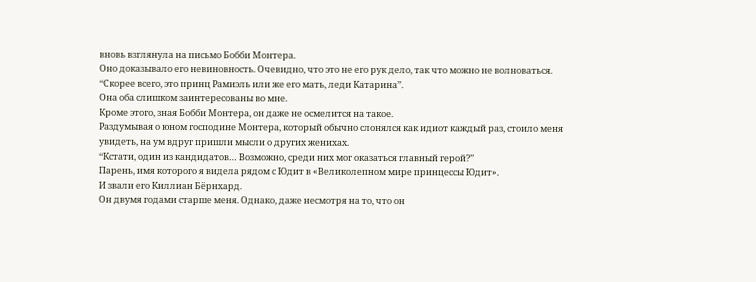вновь взглянула на письмо Бобби Монтера.
Оно доказывало его невиновность. Очевидно, что это не его рук дело, так что можно не волноваться.
‘‘Скорее всего, это принц Рамиэль или же его мать, леди Катарина’’.
Она оба слишком заинтересованы во мне.
Кроме этого, зная Бобби Монтера, он даже не осмелится на такое.
Раздумывая о юном господине Монтера, который обычно слонялся как идиот каждый раз, стоило меня увидеть, на ум вдруг пришли мысли о других женихах.
‘‘Кстати, один из кандидатов… Возможно, среди них мог оказаться главный герой?’’
Парень, имя которого я видела рядом с Юдит в «Великолепном мире принцессы Юдит».
И звали его Киллиан Бёрнхард.
Он двумя годами старше меня. Однако, даже несмотря на то, что он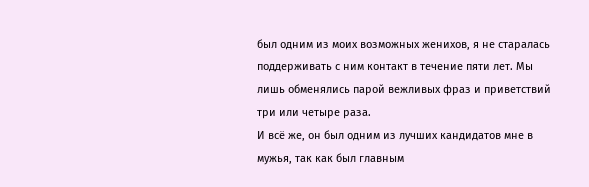был одним из моих возможных женихов, я не старалась поддерживать с ним контакт в течение пяти лет. Мы лишь обменялись парой вежливых фраз и приветствий три или четыре раза.
И всё же, он был одним из лучших кандидатов мне в мужья, так как был главным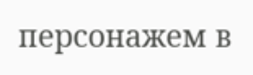персонажем в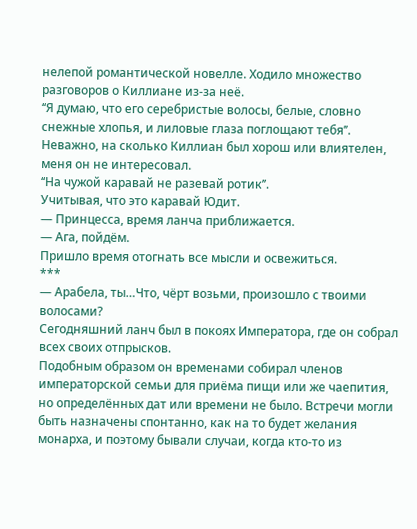нелепой романтической новелле. Ходило множество разговоров о Киллиане из-за неё.
‘‘Я думаю, что его серебристые волосы, белые, словно снежные хлопья, и лиловые глаза поглощают тебя’’.
Неважно, на сколько Киллиан был хорош или влиятелен, меня он не интересовал.
‘‘На чужой каравай не разевай ротик’’.
Учитывая, что это каравай Юдит.
— Принцесса, время ланча приближается.
— Ага, пойдём.
Пришло время отогнать все мысли и освежиться.
***
— Арабела, ты…Что, чёрт возьми, произошло с твоими волосами?
Сегодняшний ланч был в покоях Императора, где он собрал всех своих отпрысков.
Подобным образом он временами собирал членов императорской семьи для приёма пищи или же чаепития, но определённых дат или времени не было. Встречи могли быть назначены спонтанно, как на то будет желания монарха, и поэтому бывали случаи, когда кто-то из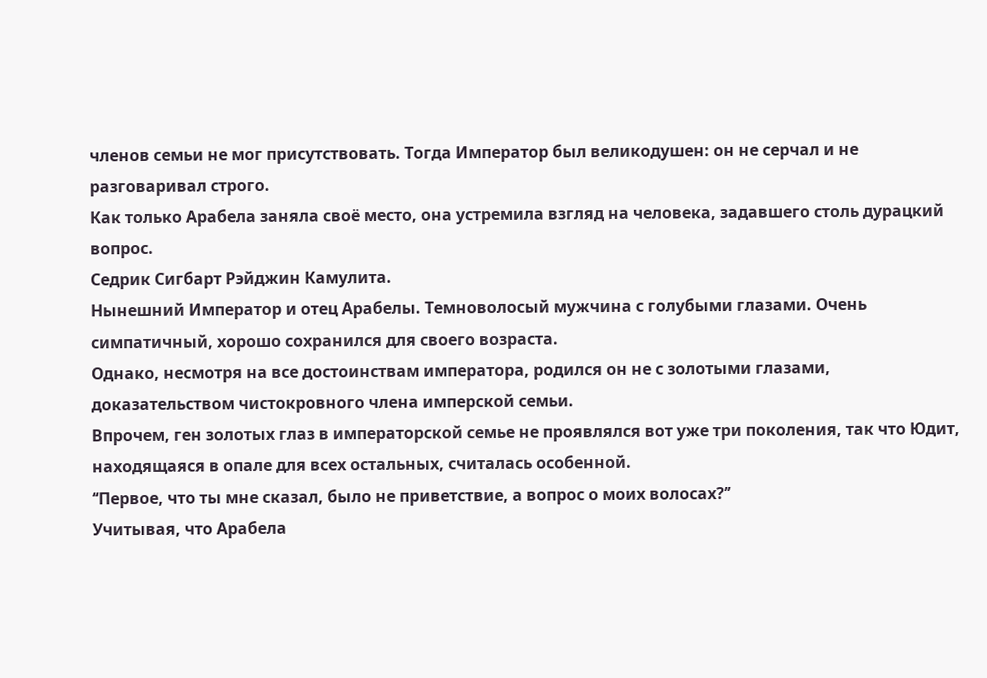членов семьи не мог присутствовать. Тогда Император был великодушен: он не серчал и не разговаривал строго.
Как только Арабела заняла своё место, она устремила взгляд на человека, задавшего столь дурацкий вопрос.
Седрик Сигбарт Рэйджин Камулита.
Нынешний Император и отец Арабелы. Темноволосый мужчина с голубыми глазами. Очень симпатичный, хорошо сохранился для своего возраста.
Однако, несмотря на все достоинствам императора, родился он не с золотыми глазами, доказательством чистокровного члена имперской семьи.
Впрочем, ген золотых глаз в императорской семье не проявлялся вот уже три поколения, так что Юдит, находящаяся в опале для всех остальных, считалась особенной.
‘‘Первое, что ты мне сказал, было не приветствие, а вопрос о моих волосах?’’
Учитывая, что Арабела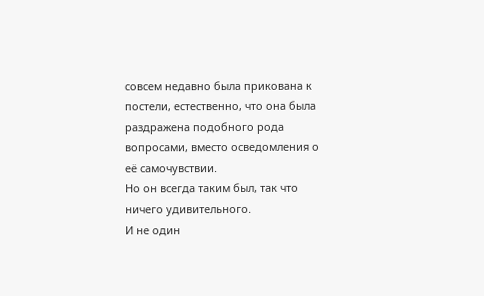совсем недавно была прикована к постели, естественно, что она была раздражена подобного рода вопросами, вместо осведомления о её самочувствии.
Но он всегда таким был, так что ничего удивительного.
И не один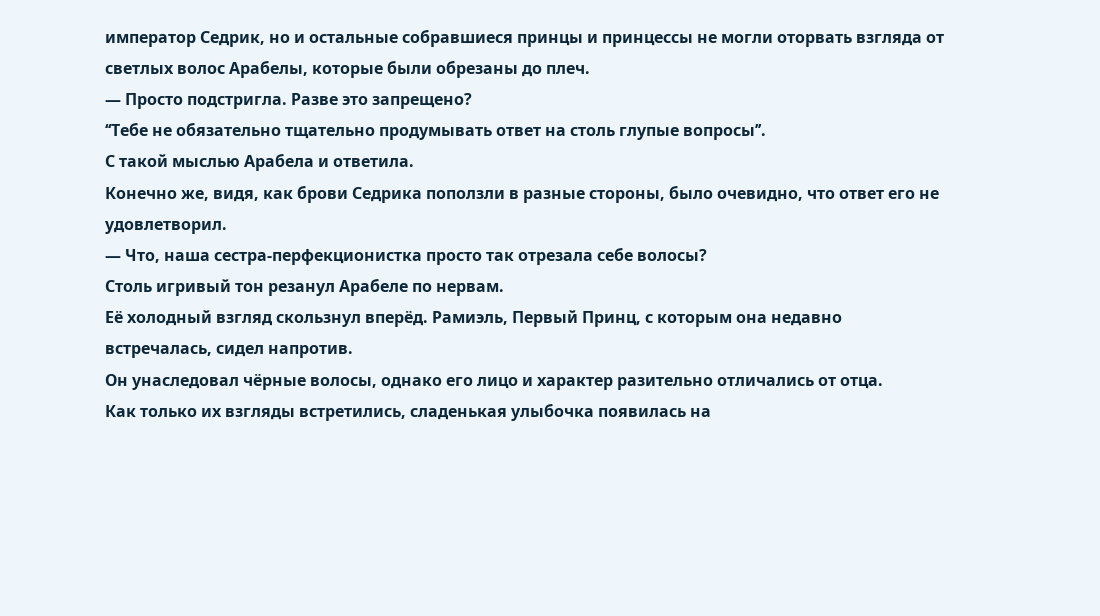император Седрик, но и остальные собравшиеся принцы и принцессы не могли оторвать взгляда от светлых волос Арабелы, которые были обрезаны до плеч.
— Просто подстригла. Разве это запрещено?
‘‘Тебе не обязательно тщательно продумывать ответ на столь глупые вопросы’’.
С такой мыслью Арабела и ответила.
Конечно же, видя, как брови Седрика поползли в разные стороны, было очевидно, что ответ его не удовлетворил.
— Что, наша сестра-перфекционистка просто так отрезала себе волосы?
Столь игривый тон резанул Арабеле по нервам.
Её холодный взгляд скользнул вперёд. Рамиэль, Первый Принц, с которым она недавно встречалась, сидел напротив.
Он унаследовал чёрные волосы, однако его лицо и характер разительно отличались от отца.
Как только их взгляды встретились, сладенькая улыбочка появилась на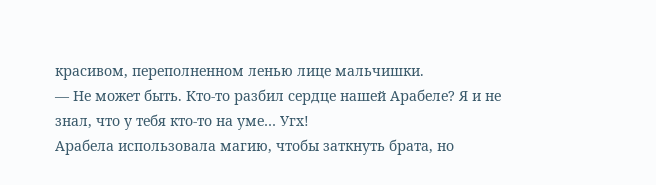красивом, переполненном ленью лице мальчишки.
— Не может быть. Кто-то разбил сердце нашей Арабеле? Я и не знал, что у тебя кто-то на уме… Угх!
Арабела использовала магию, чтобы заткнуть брата, но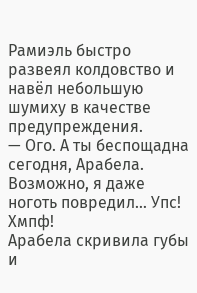Рамиэль быстро развеял колдовство и навёл небольшую шумиху в качестве предупреждения.
— Ого. А ты беспощадна сегодня, Арабела. Возможно, я даже ноготь повредил… Упс! Хмпф!
Арабела скривила губы и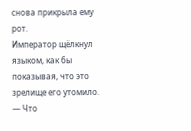снова прикрыла ему рот.
Император щёлкнул языком, как бы показывая, что это зрелище его утомило.
— Что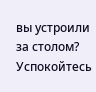вы устроили за столом? Успокойтесь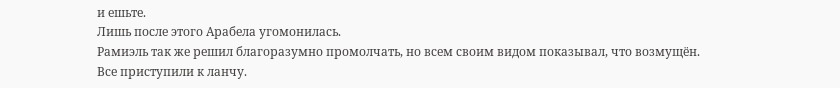и ешьте.
Лишь после этого Арабела угомонилась.
Рамиэль так же решил благоразумно промолчать, но всем своим видом показывал, что возмущён.
Все приступили к ланчу.